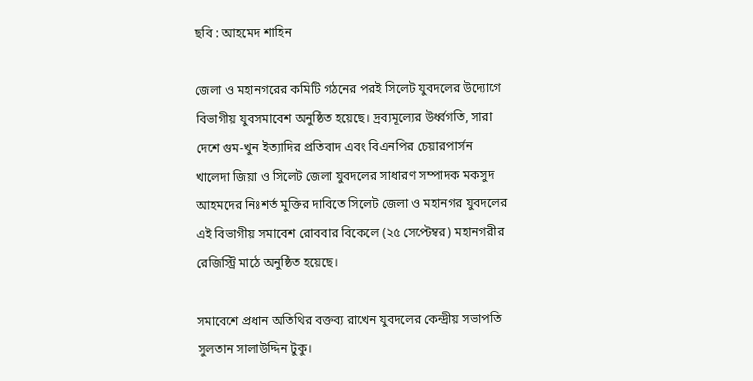ছবি : আহমেদ শাহিন

জেলা ও মহানগরের কমিটি গঠনের পরই সিলেট যুবদলের উদ্যোগে বিভাগীয় যুবসমাবেশ অনুষ্ঠিত হয়েছে। দ্রব্যমূল্যের উর্ধ্বগতি, সারা দেশে গুম-খুন ইত্যাদির প্রতিবাদ এবং বিএনপির চেয়ারপার্সন খালেদা জিয়া ও সিলেট জেলা যুবদলের সাধারণ সম্পাদক মকসুদ আহমদের নিঃশর্ত মুক্তির দাবিতে সিলেট জেলা ও মহানগর যুবদলের এই বিভাগীয় সমাবেশ রোববার বিকেলে (২৫ সেপ্টেম্বর) মহানগরীর রেজিস্ট্রি মাঠে অনুষ্ঠিত হয়েছে।

সমাবেশে প্রধান অতিথির বক্তব্য রাখেন যুবদলের কেন্দ্রীয় সভাপতি সুলতান সালাউদ্দিন টুকু।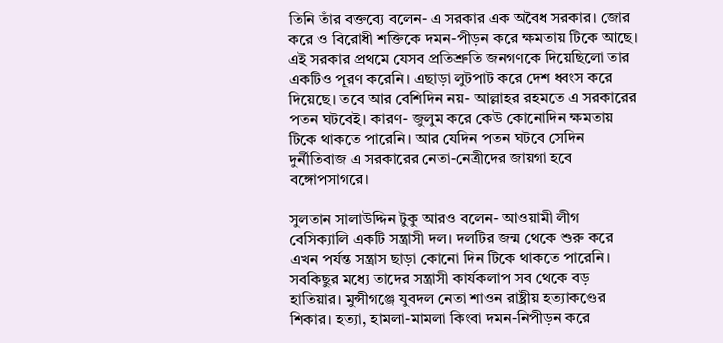তিনি তাঁর বক্তব্যে বলেন- এ সরকার এক অবৈধ সরকার। জোর করে ও বিরোধী শক্তিকে দমন-পীড়ন করে ক্ষমতায় টিকে আছে। এই সরকার প্রথমে যেসব প্রতিশ্রুতি জনগণকে দিয়েছিলো তার একটিও পূরণ করেনি। এছাড়া লুটপাট করে দেশ ধ্বংস করে দিয়েছে। তবে আর বেশিদিন নয়- আল্লাহর রহমতে এ সরকারের পতন ঘটবেই। কারণ- জুলুম করে কেউ কোনোদিন ক্ষমতায় টিকে থাকতে পারেনি। আর যেদিন পতন ঘটবে সেদিন দুর্নীতিবাজ এ সরকারের নেতা-নেত্রীদের জায়গা হবে বঙ্গোপসাগরে।

সুলতান সালাউদ্দিন টুকু আরও বলেন- আওয়ামী লীগ বেসিক্যালি একটি সন্ত্রাসী দল। দলটির জন্ম থেকে শুরু করে এখন পর্যন্ত সন্ত্রাস ছাড়া কোনো দিন টিকে থাকতে পারেনি। সবকিছুর মধ্যে তাদের সন্ত্রাসী কার্যকলাপ সব থেকে বড় হাতিয়ার। মুন্সীগঞ্জে যুবদল নেতা শাওন রাষ্ট্রীয় হত্যাকণ্ডের শিকার। হত্যা, হামলা-মামলা কিংবা দমন-নিপীড়ন করে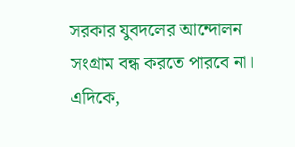সরকার যুবদলের আন্দোলন সংগ্রাম বন্ধ করতে পারবে না। এদিকে,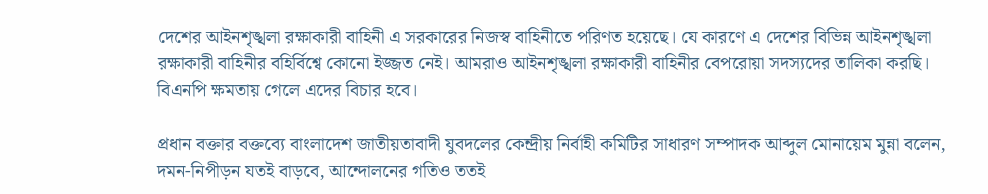দেশের আইনশৃঙ্খলা রক্ষাকারী বাহিনী এ সরকারের নিজস্ব বাহিনীতে পরিণত হয়েছে। যে কারণে এ দেশের বিভিন্ন আইনশৃঙ্খলা রক্ষাকারী বাহিনীর বহির্বিশ্বে কোনো ইজ্জত নেই। আমরাও আইনশৃঙ্খলা রক্ষাকারী বাহিনীর বেপরোয়া সদস্যদের তালিকা করছি। বিএনপি ক্ষমতায় গেলে এদের বিচার হবে।

প্রধান বক্তার বক্তব্যে বাংলাদেশ জাতীয়তাবাদী যুবদলের কেন্দ্রীয় নির্বাহী কমিটির সাধারণ সম্পাদক আব্দুল মোনায়েম মুন্না বলেন, দমন-নিপীড়ন যতই বাড়বে, আন্দোলনের গতিও ততই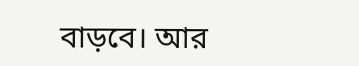বাড়বে। আর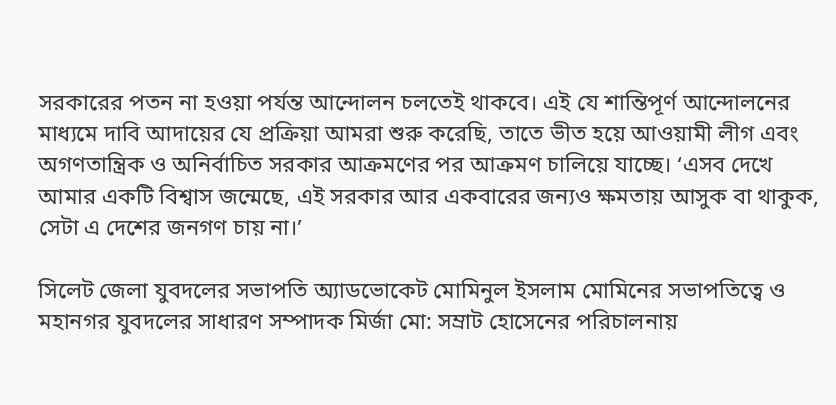সরকারের পতন না হওয়া পর্যন্ত আন্দোলন চলতেই থাকবে। এই যে শান্তিপূর্ণ আন্দোলনের মাধ্যমে দাবি আদায়ের যে প্রক্রিয়া আমরা শুরু করেছি, তাতে ভীত হয়ে আওয়ামী লীগ এবং অগণতান্ত্রিক ও অনির্বাচিত সরকার আক্রমণের পর আক্রমণ চালিয়ে যাচ্ছে। ‘এসব দেখে আমার একটি বিশ্বাস জন্মেছে, এই সরকার আর একবারের জন্যও ক্ষমতায় আসুক বা থাকুক, সেটা এ দেশের জনগণ চায় না।’

সিলেট জেলা যুবদলের সভাপতি অ্যাডভোকেট মোমিনুল ইসলাম মোমিনের সভাপতিত্বে ও মহানগর যুবদলের সাধারণ সম্পাদক মির্জা মো: সম্রাট হোসেনের পরিচালনায়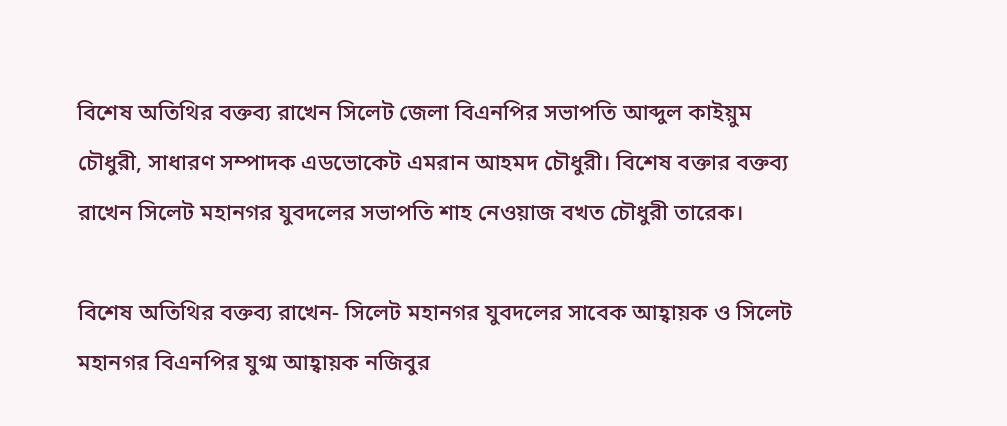বিশেষ অতিথির বক্তব্য রাখেন সিলেট জেলা বিএনপির সভাপতি আব্দুল কাইয়ুম চৌধুরী, সাধারণ সম্পাদক এডভোকেট এমরান আহমদ চৌধুরী। বিশেষ বক্তার বক্তব্য রাখেন সিলেট মহানগর যুবদলের সভাপতি শাহ নেওয়াজ বখত চৌধুরী তারেক।

বিশেষ অতিথির বক্তব্য রাখেন- সিলেট মহানগর যুবদলের সাবেক আহ্বায়ক ও সিলেট মহানগর বিএনপির যুগ্ম আহ্বায়ক নজিবুর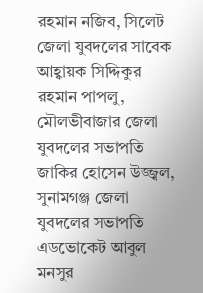রহমান নজিব, সিলেট জেলা যুবদলের সাবেক আহ্বায়ক সিদ্দিকুর রহমান পাপলু, মৌলভীবাজার জেলা যুবদলের সভাপতি জাকির হোসেন উজ্জ্বল, সুনামগঞ্জ জেলা যুবদলের সভাপতি এডভোকেট আবুল মনসুর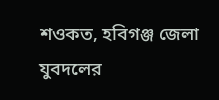শওকত, হবিগঞ্জ জেলা যুবদলের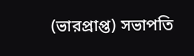(ভারপ্রাপ্ত) সভাপতি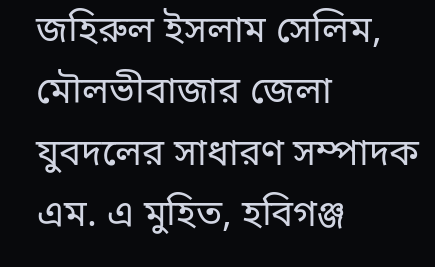জহিরুল ইসলাম সেলিম, মৌলভীবাজার জেলা যুবদলের সাধারণ সম্পাদক এম. এ মুহিত, হবিগঞ্জ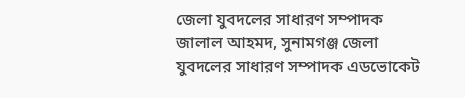জেলা যুবদলের সাধারণ সম্পাদক জালাল আহমদ, সুনামগঞ্জ জেলা যুবদলের সাধারণ সম্পাদক এডভোকেট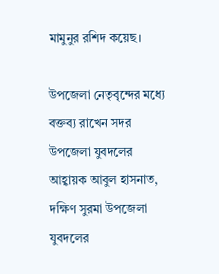মামুনুর রশিদ কয়েছ।

উপজেলা নেতৃবৃন্দের মধ্যে বক্তব্য রাখেন সদর উপজেলা যুবদলের আহ্বায়ক আবুল হাসনাত, দক্ষিণ সুরমা উপজেলা যুবদলের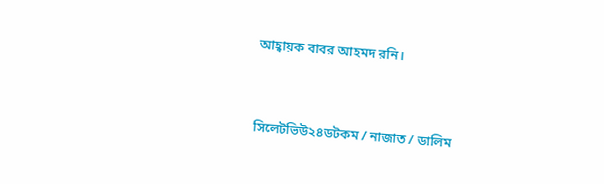আহ্বায়ক বাবর আহমদ রনি।


সিলেটভিউ২৪ডটকম / নাজাত / ডালিম